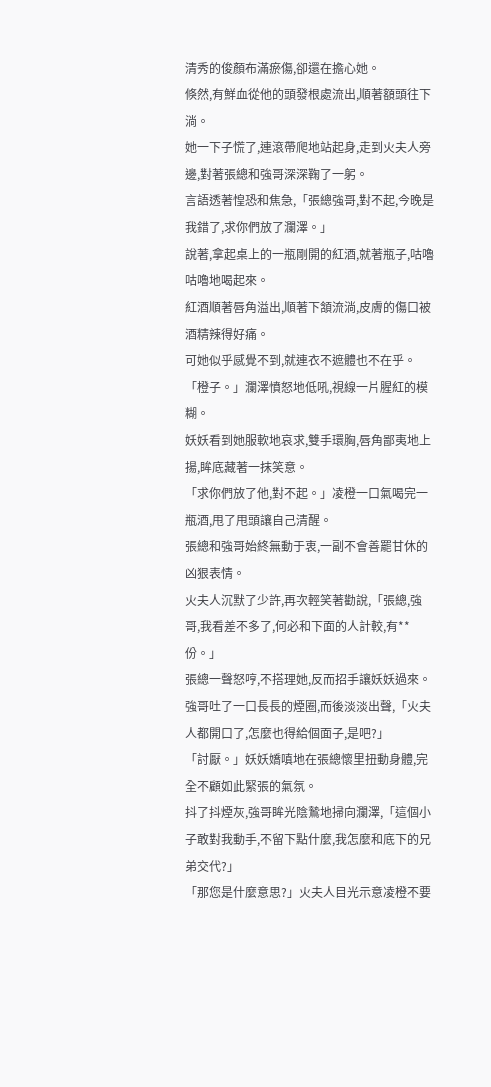清秀的俊顏布滿瘀傷,卻還在擔心她。
倏然,有鮮血從他的頭發根處流出,順著額頭往下淌。
她一下子慌了,連滾帶爬地站起身,走到火夫人旁邊,對著張總和強哥深深鞠了一躬。
言語透著惶恐和焦急,「張總強哥,對不起,今晚是我錯了,求你們放了瀾澤。」
說著,拿起桌上的一瓶剛開的紅酒,就著瓶子,咕嚕咕嚕地喝起來。
紅酒順著唇角溢出,順著下頷流淌,皮膚的傷口被酒精辣得好痛。
可她似乎感覺不到,就連衣不遮體也不在乎。
「橙子。」瀾澤憤怒地低吼,視線一片腥紅的模糊。
妖妖看到她服軟地哀求,雙手環胸,唇角鄙夷地上揚,眸底藏著一抹笑意。
「求你們放了他,對不起。」凌橙一口氣喝完一瓶酒,甩了甩頭讓自己清醒。
張總和強哥始終無動于衷,一副不會善罷甘休的凶狠表情。
火夫人沉默了少許,再次輕笑著勸說,「張總,強哥,我看差不多了,何必和下面的人計較,有**份。」
張總一聲怒哼,不搭理她,反而招手讓妖妖過來。
強哥吐了一口長長的煙圈,而後淡淡出聲,「火夫人都開口了,怎麼也得給個面子,是吧?」
「討厭。」妖妖嬌嗔地在張總懷里扭動身體,完全不顧如此緊張的氣氛。
抖了抖煙灰,強哥眸光陰鷙地掃向瀾澤,「這個小子敢對我動手,不留下點什麼,我怎麼和底下的兄弟交代?」
「那您是什麼意思?」火夫人目光示意凌橙不要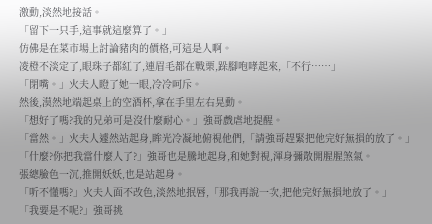激動,淡然地接話。
「留下一只手,這事就這麼算了。」
仿佛是在菜市場上討論豬肉的價格,可這是人啊。
凌橙不淡定了,眼珠子都紅了,連眉毛都在戰栗,跺腳咆哮起來,「不行……」
「閉嘴。」火夫人瞪了她一眼,冷冷呵斥。
然後,漠然地端起桌上的空酒杯,拿在手里左右晃動。
「想好了嗎?我的兄弟可是沒什麼耐心。」強哥戲虐地提醒。
「當然。」火夫人遽然站起身,眸光冷凝地俯視他們,「請強哥趕緊把他完好無損的放了。」
「什麼?你把我當什麼人了?」強哥也是騰地起身,和她對視,渾身彌散開腥腥煞氣。
張總臉色一沉,推開妖妖,也是站起身。
「听不懂嗎?」火夫人面不改色,淡然地抿唇,「那我再說一次,把他完好無損地放了。」
「我要是不呢?」強哥挑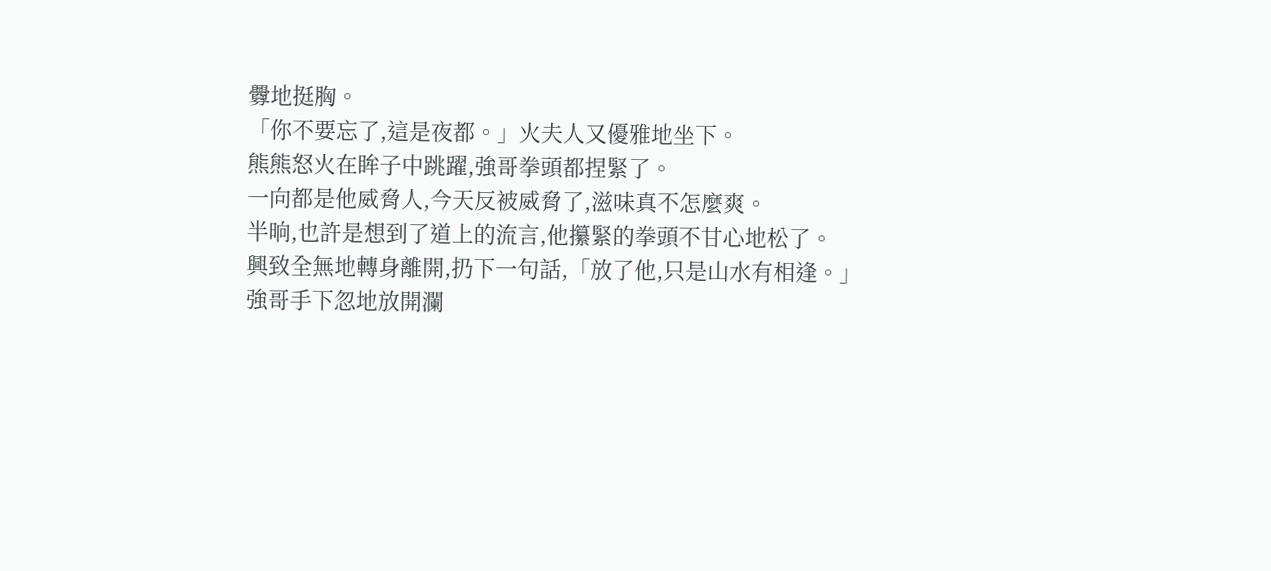釁地挺胸。
「你不要忘了,這是夜都。」火夫人又優雅地坐下。
熊熊怒火在眸子中跳躍,強哥拳頭都捏緊了。
一向都是他威脅人,今天反被威脅了,滋味真不怎麼爽。
半晌,也許是想到了道上的流言,他攥緊的拳頭不甘心地松了。
興致全無地轉身離開,扔下一句話,「放了他,只是山水有相逢。」
強哥手下忽地放開瀾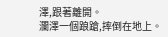澤,跟著離開。
瀾澤一個踉蹌,摔倒在地上。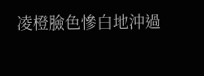凌橙臉色慘白地沖過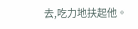去,吃力地扶起他。